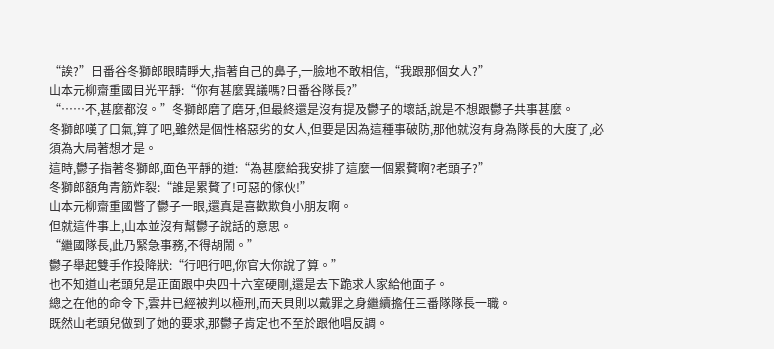“誒?”日番谷冬獅郎眼睛睜大,指著自己的鼻子,一臉地不敢相信,“我跟那個女人?”
山本元柳齋重國目光平靜:“你有甚麼異議嗎?日番谷隊長?”
“……不,甚麼都沒。”冬獅郎磨了磨牙,但最終還是沒有提及鬱子的壞話,說是不想跟鬱子共事甚麼。
冬獅郎嘆了口氣,算了吧,雖然是個性格惡劣的女人,但要是因為這種事破防,那他就沒有身為隊長的大度了,必須為大局著想才是。
這時,鬱子指著冬獅郎,面色平靜的道:“為甚麼給我安排了這麼一個累贅啊?老頭子?”
冬獅郎額角青筋炸裂:“誰是累贅了!可惡的傢伙!”
山本元柳齋重國瞥了鬱子一眼,還真是喜歡欺負小朋友啊。
但就這件事上,山本並沒有幫鬱子說話的意思。
“繼國隊長,此乃緊急事務,不得胡鬧。”
鬱子舉起雙手作投降狀:“行吧行吧,你官大你說了算。”
也不知道山老頭兒是正面跟中央四十六室硬剛,還是去下跪求人家給他面子。
總之在他的命令下,雲井已經被判以極刑,而天貝則以戴罪之身繼續擔任三番隊隊長一職。
既然山老頭兒做到了她的要求,那鬱子肯定也不至於跟他唱反調。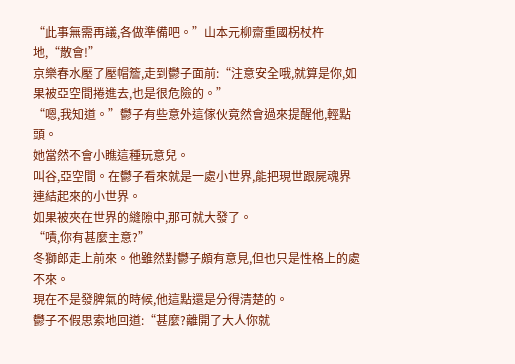“此事無需再議,各做準備吧。”山本元柳齋重國柺杖杵地,“散會!”
京樂春水壓了壓帽簷,走到鬱子面前:“注意安全哦,就算是你,如果被亞空間捲進去,也是很危險的。”
“嗯,我知道。”鬱子有些意外這傢伙竟然會過來提醒他,輕點頭。
她當然不會小瞧這種玩意兒。
叫谷,亞空間。在鬱子看來就是一處小世界,能把現世跟屍魂界連結起來的小世界。
如果被夾在世界的縫隙中,那可就大發了。
“嘖,你有甚麼主意?”
冬獅郎走上前來。他雖然對鬱子頗有意見,但也只是性格上的處不來。
現在不是發脾氣的時候,他這點還是分得清楚的。
鬱子不假思索地回道:“甚麼?離開了大人你就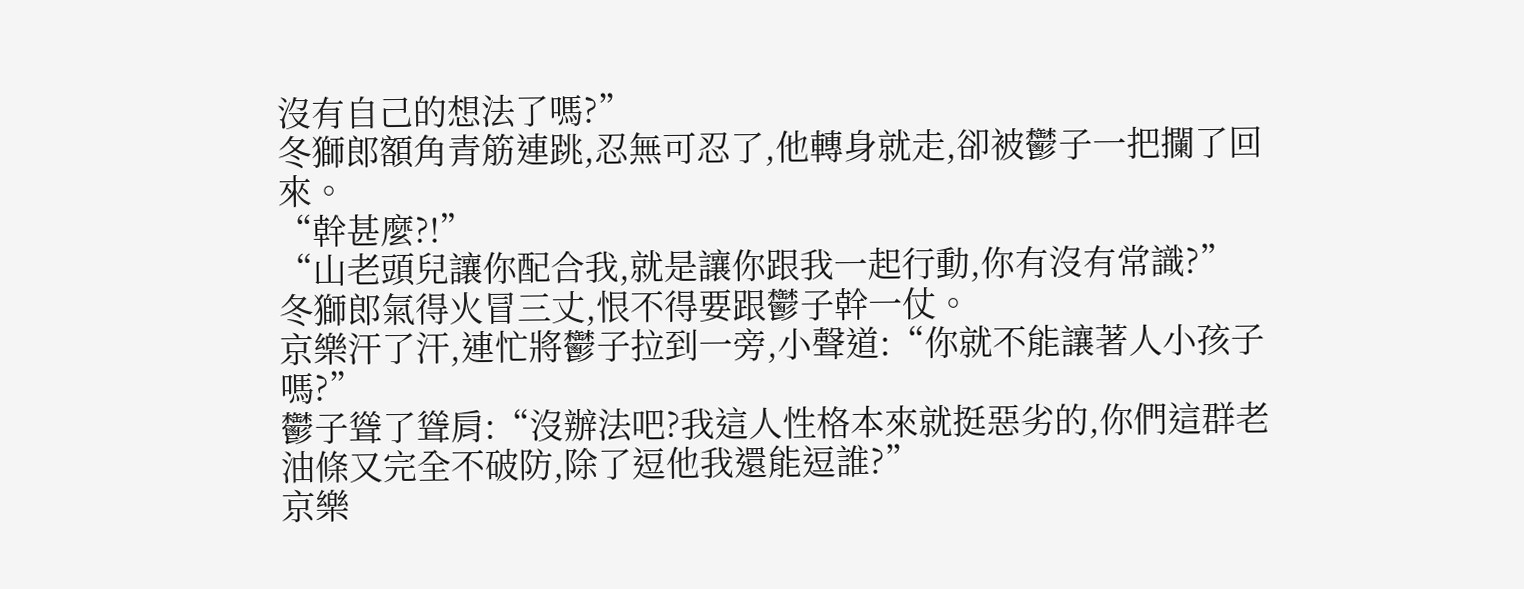沒有自己的想法了嗎?”
冬獅郎額角青筋連跳,忍無可忍了,他轉身就走,卻被鬱子一把攔了回來。
“幹甚麼?!”
“山老頭兒讓你配合我,就是讓你跟我一起行動,你有沒有常識?”
冬獅郎氣得火冒三丈,恨不得要跟鬱子幹一仗。
京樂汗了汗,連忙將鬱子拉到一旁,小聲道:“你就不能讓著人小孩子嗎?”
鬱子聳了聳肩:“沒辦法吧?我這人性格本來就挺惡劣的,你們這群老油條又完全不破防,除了逗他我還能逗誰?”
京樂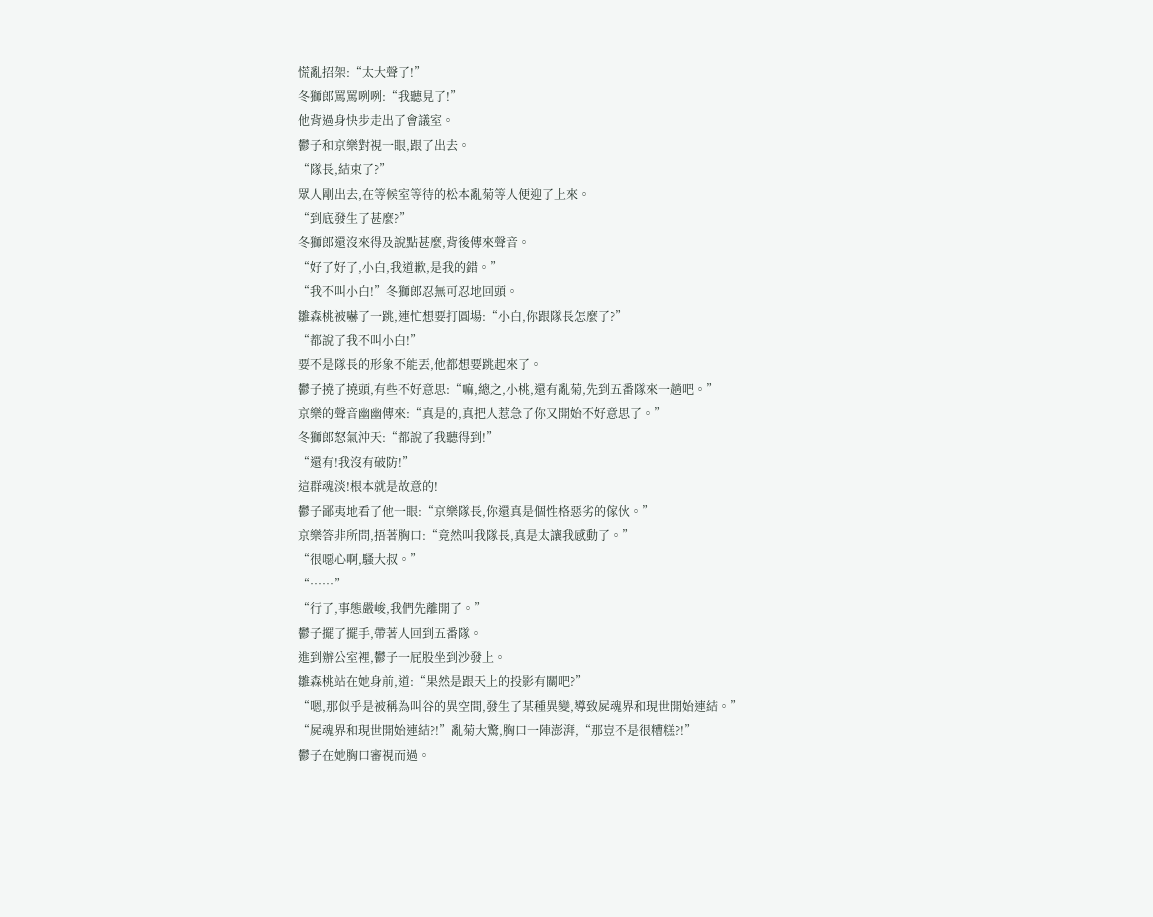慌亂招架:“太大聲了!”
冬獅郎罵罵咧咧:“我聽見了!”
他背過身快步走出了會議室。
鬱子和京樂對視一眼,跟了出去。
“隊長,結束了?”
眾人剛出去,在等候室等待的松本亂菊等人便迎了上來。
“到底發生了甚麼?”
冬獅郎還沒來得及說點甚麼,背後傳來聲音。
“好了好了,小白,我道歉,是我的錯。”
“我不叫小白!”冬獅郎忍無可忍地回頭。
雛森桃被嚇了一跳,連忙想要打圓場:“小白,你跟隊長怎麼了?”
“都說了我不叫小白!”
要不是隊長的形象不能丟,他都想要跳起來了。
鬱子撓了撓頭,有些不好意思:“嘛,總之,小桃,還有亂菊,先到五番隊來一趟吧。”
京樂的聲音幽幽傳來:“真是的,真把人惹急了你又開始不好意思了。”
冬獅郎怒氣沖天:“都說了我聽得到!”
“還有!我沒有破防!”
這群魂淡!根本就是故意的!
鬱子鄙夷地看了他一眼:“京樂隊長,你還真是個性格惡劣的傢伙。”
京樂答非所問,捂著胸口:“竟然叫我隊長,真是太讓我感動了。”
“很噁心啊,騷大叔。”
“……”
“行了,事態嚴峻,我們先離開了。”
鬱子擺了擺手,帶著人回到五番隊。
進到辦公室裡,鬱子一屁股坐到沙發上。
雛森桃站在她身前,道:“果然是跟天上的投影有關吧?”
“嗯,那似乎是被稱為叫谷的異空間,發生了某種異變,導致屍魂界和現世開始連結。”
“屍魂界和現世開始連結?!”亂菊大驚,胸口一陣澎湃,“那豈不是很糟糕?!”
鬱子在她胸口審視而過。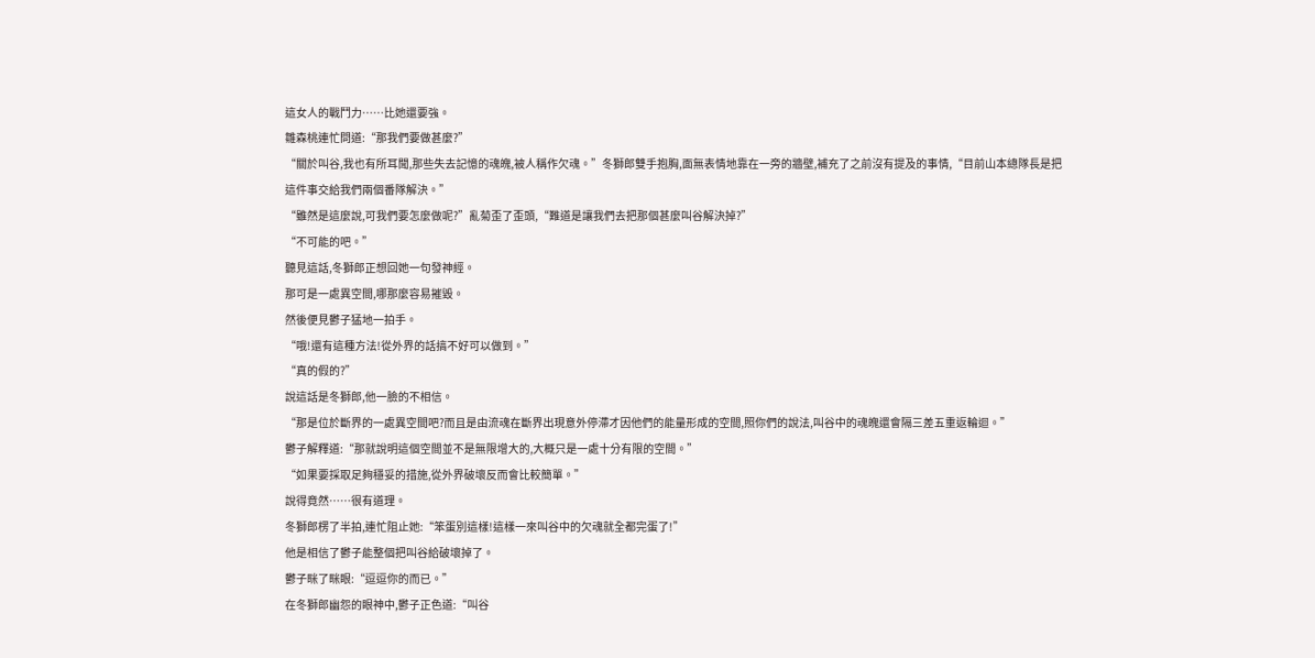這女人的戰鬥力……比她還要強。
雛森桃連忙問道:“那我們要做甚麼?”
“關於叫谷,我也有所耳聞,那些失去記憶的魂魄,被人稱作欠魂。”冬獅郎雙手抱胸,面無表情地靠在一旁的牆壁,補充了之前沒有提及的事情,“目前山本總隊長是把這件事交給我們兩個番隊解決。”
“雖然是這麼說,可我們要怎麼做呢?”亂菊歪了歪頭,“難道是讓我們去把那個甚麼叫谷解決掉?”
“不可能的吧。”
聽見這話,冬獅郎正想回她一句發神經。
那可是一處異空間,哪那麼容易摧毀。
然後便見鬱子猛地一拍手。
“哦!還有這種方法!從外界的話搞不好可以做到。”
“真的假的?”
說這話是冬獅郎,他一臉的不相信。
“那是位於斷界的一處異空間吧?而且是由流魂在斷界出現意外停滯才因他們的能量形成的空間,照你們的說法,叫谷中的魂魄還會隔三差五重返輪迴。”
鬱子解釋道:“那就說明這個空間並不是無限增大的,大概只是一處十分有限的空間。”
“如果要採取足夠穩妥的措施,從外界破壞反而會比較簡單。”
說得竟然……很有道理。
冬獅郎楞了半拍,連忙阻止她:“笨蛋別這樣!這樣一來叫谷中的欠魂就全都完蛋了!”
他是相信了鬱子能整個把叫谷給破壞掉了。
鬱子眯了眯眼:“逗逗你的而已。”
在冬獅郎幽怨的眼神中,鬱子正色道:“叫谷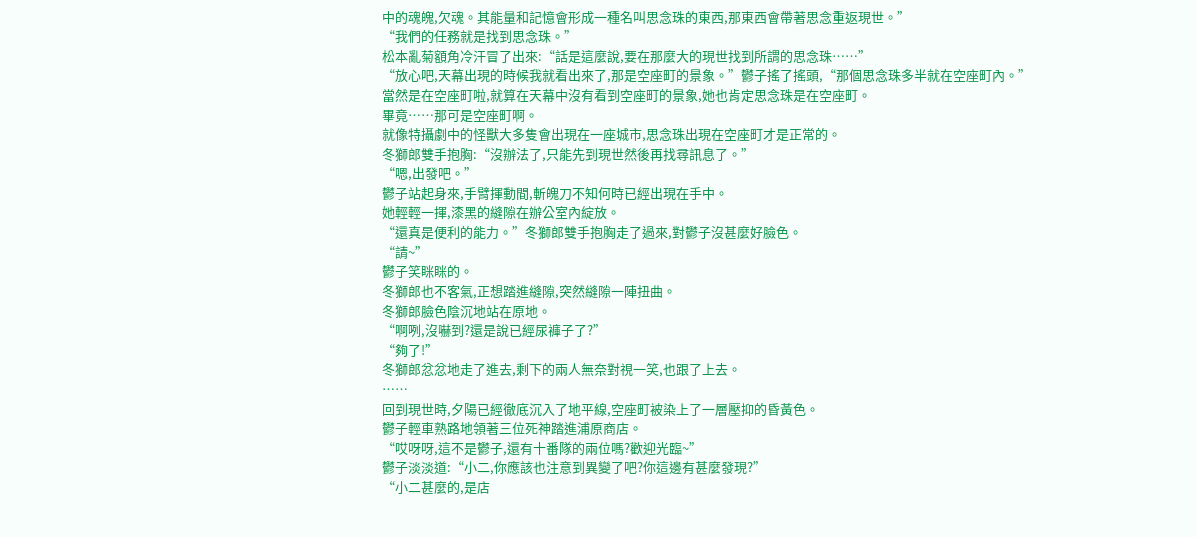中的魂魄,欠魂。其能量和記憶會形成一種名叫思念珠的東西,那東西會帶著思念重返現世。”
“我們的任務就是找到思念珠。”
松本亂菊額角冷汗冒了出來:“話是這麼說,要在那麼大的現世找到所謂的思念珠……”
“放心吧,天幕出現的時候我就看出來了,那是空座町的景象。”鬱子搖了搖頭,“那個思念珠多半就在空座町內。”
當然是在空座町啦,就算在天幕中沒有看到空座町的景象,她也肯定思念珠是在空座町。
畢竟……那可是空座町啊。
就像特攝劇中的怪獸大多隻會出現在一座城市,思念珠出現在空座町才是正常的。
冬獅郎雙手抱胸:“沒辦法了,只能先到現世然後再找尋訊息了。”
“嗯,出發吧。”
鬱子站起身來,手臂揮動間,斬魄刀不知何時已經出現在手中。
她輕輕一揮,漆黑的縫隙在辦公室內綻放。
“還真是便利的能力。”冬獅郎雙手抱胸走了過來,對鬱子沒甚麼好臉色。
“請~”
鬱子笑眯眯的。
冬獅郎也不客氣,正想踏進縫隙,突然縫隙一陣扭曲。
冬獅郎臉色陰沉地站在原地。
“啊咧,沒嚇到?還是說已經尿褲子了?”
“夠了!”
冬獅郎忿忿地走了進去,剩下的兩人無奈對視一笑,也跟了上去。
……
回到現世時,夕陽已經徹底沉入了地平線,空座町被染上了一層壓抑的昏黃色。
鬱子輕車熟路地領著三位死神踏進浦原商店。
“哎呀呀,這不是鬱子,還有十番隊的兩位嗎?歡迎光臨~”
鬱子淡淡道:“小二,你應該也注意到異變了吧?你這邊有甚麼發現?”
“小二甚麼的,是店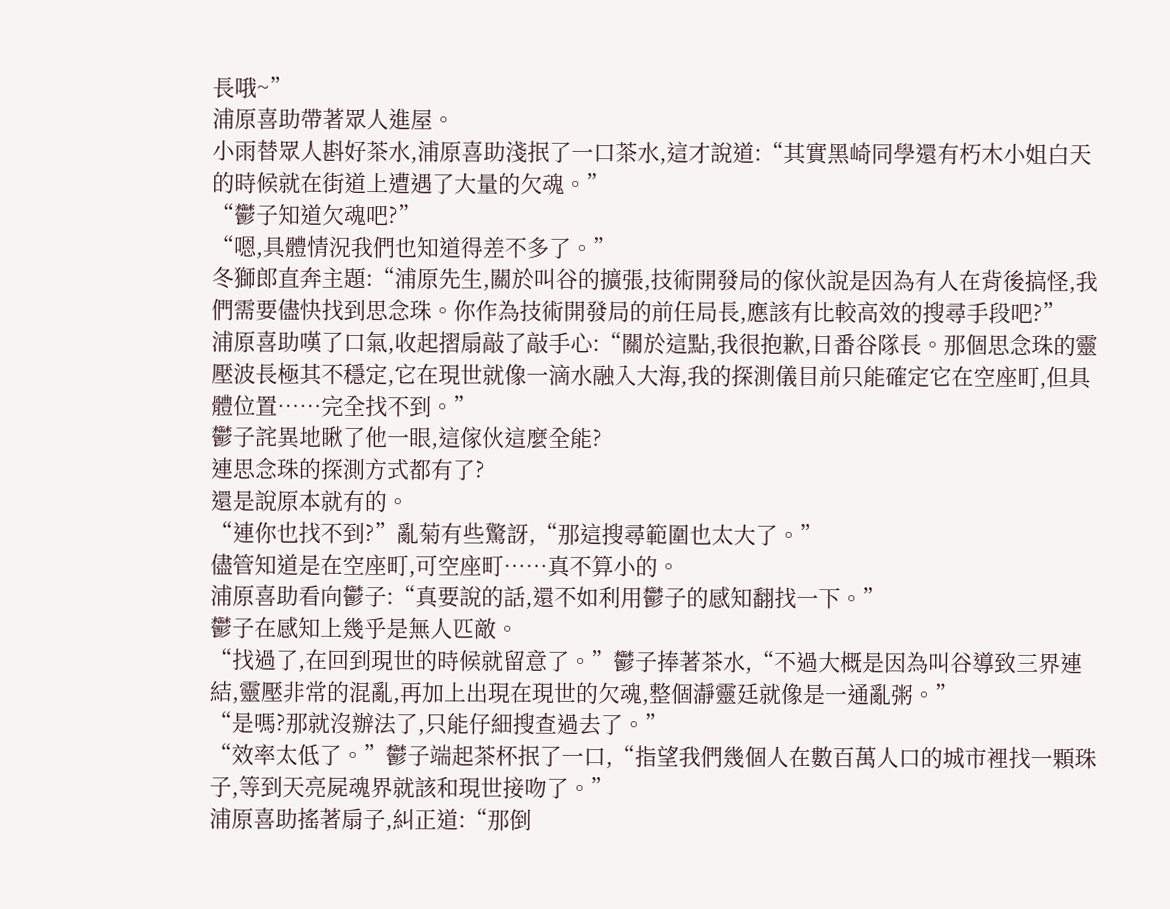長哦~”
浦原喜助帶著眾人進屋。
小雨替眾人斟好茶水,浦原喜助淺抿了一口茶水,這才說道:“其實黑崎同學還有朽木小姐白天的時候就在街道上遭遇了大量的欠魂。”
“鬱子知道欠魂吧?”
“嗯,具體情況我們也知道得差不多了。”
冬獅郎直奔主題:“浦原先生,關於叫谷的擴張,技術開發局的傢伙說是因為有人在背後搞怪,我們需要儘快找到思念珠。你作為技術開發局的前任局長,應該有比較高效的搜尋手段吧?”
浦原喜助嘆了口氣,收起摺扇敲了敲手心:“關於這點,我很抱歉,日番谷隊長。那個思念珠的靈壓波長極其不穩定,它在現世就像一滴水融入大海,我的探測儀目前只能確定它在空座町,但具體位置……完全找不到。”
鬱子詫異地瞅了他一眼,這傢伙這麼全能?
連思念珠的探測方式都有了?
還是說原本就有的。
“連你也找不到?”亂菊有些驚訝,“那這搜尋範圍也太大了。”
儘管知道是在空座町,可空座町……真不算小的。
浦原喜助看向鬱子:“真要說的話,還不如利用鬱子的感知翻找一下。”
鬱子在感知上幾乎是無人匹敵。
“找過了,在回到現世的時候就留意了。”鬱子捧著茶水,“不過大概是因為叫谷導致三界連結,靈壓非常的混亂,再加上出現在現世的欠魂,整個瀞靈廷就像是一通亂粥。”
“是嗎?那就沒辦法了,只能仔細搜查過去了。”
“效率太低了。”鬱子端起茶杯抿了一口,“指望我們幾個人在數百萬人口的城市裡找一顆珠子,等到天亮屍魂界就該和現世接吻了。”
浦原喜助搖著扇子,糾正道:“那倒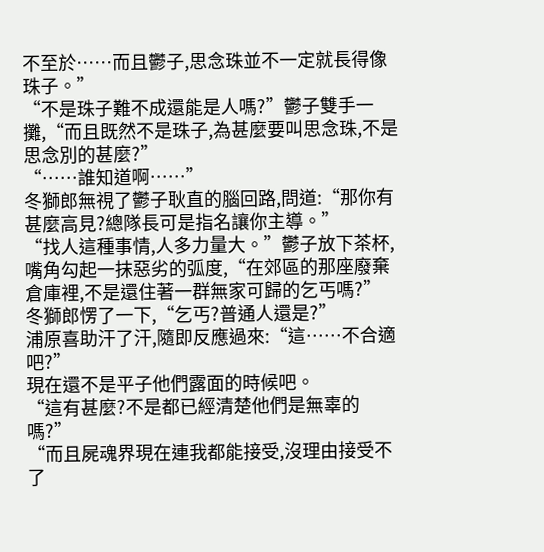不至於……而且鬱子,思念珠並不一定就長得像珠子。”
“不是珠子難不成還能是人嗎?”鬱子雙手一攤,“而且既然不是珠子,為甚麼要叫思念珠,不是思念別的甚麼?”
“……誰知道啊……”
冬獅郎無視了鬱子耿直的腦回路,問道:“那你有甚麼高見?總隊長可是指名讓你主導。”
“找人這種事情,人多力量大。”鬱子放下茶杯,嘴角勾起一抹惡劣的弧度,“在郊區的那座廢棄倉庫裡,不是還住著一群無家可歸的乞丐嗎?”
冬獅郎愣了一下,“乞丐?普通人還是?”
浦原喜助汗了汗,隨即反應過來:“這……不合適吧?”
現在還不是平子他們露面的時候吧。
“這有甚麼?不是都已經清楚他們是無辜的嗎?”
“而且屍魂界現在連我都能接受,沒理由接受不了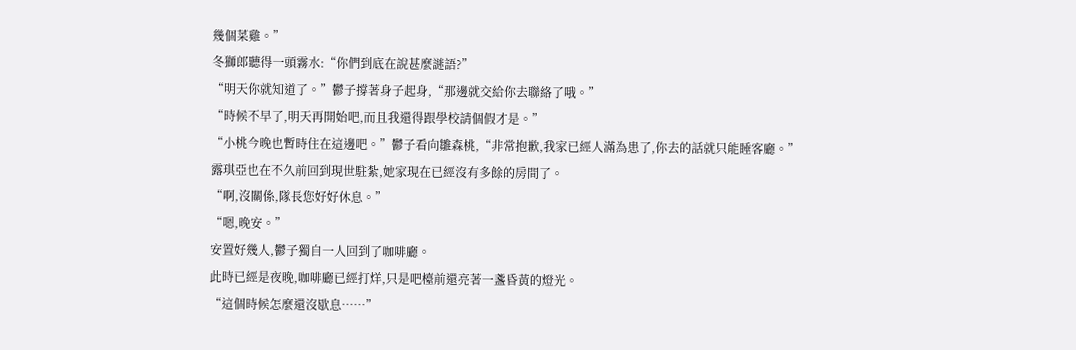幾個菜雞。”
冬獅郎聽得一頭霧水:“你們到底在說甚麼謎語?”
“明天你就知道了。”鬱子撐著身子起身,“那邊就交給你去聯絡了哦。”
“時候不早了,明天再開始吧,而且我還得跟學校請個假才是。”
“小桃今晚也暫時住在這邊吧。”鬱子看向雛森桃,“非常抱歉,我家已經人滿為患了,你去的話就只能睡客廳。”
露琪亞也在不久前回到現世駐紮,她家現在已經沒有多餘的房間了。
“啊,沒關係,隊長您好好休息。”
“嗯,晚安。”
安置好幾人,鬱子獨自一人回到了咖啡廳。
此時已經是夜晚,咖啡廳已經打烊,只是吧檯前還亮著一盞昏黃的燈光。
“這個時候怎麼還沒歇息……”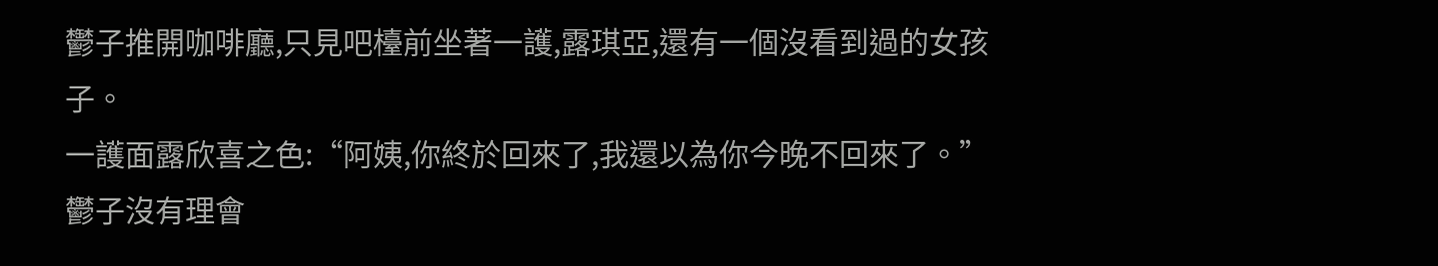鬱子推開咖啡廳,只見吧檯前坐著一護,露琪亞,還有一個沒看到過的女孩子。
一護面露欣喜之色:“阿姨,你終於回來了,我還以為你今晚不回來了。”
鬱子沒有理會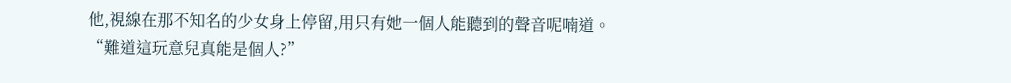他,視線在那不知名的少女身上停留,用只有她一個人能聽到的聲音呢喃道。
“難道這玩意兒真能是個人?”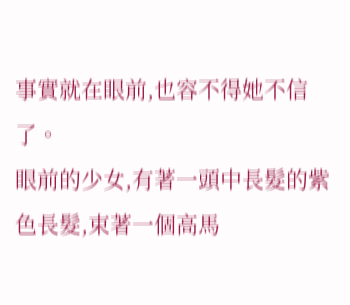事實就在眼前,也容不得她不信了。
眼前的少女,有著一頭中長髮的紫色長髮,束著一個高馬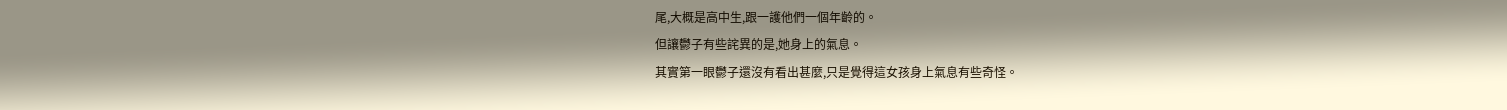尾,大概是高中生,跟一護他們一個年齡的。
但讓鬱子有些詫異的是,她身上的氣息。
其實第一眼鬱子還沒有看出甚麼,只是覺得這女孩身上氣息有些奇怪。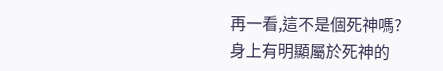再一看,這不是個死神嗎?
身上有明顯屬於死神的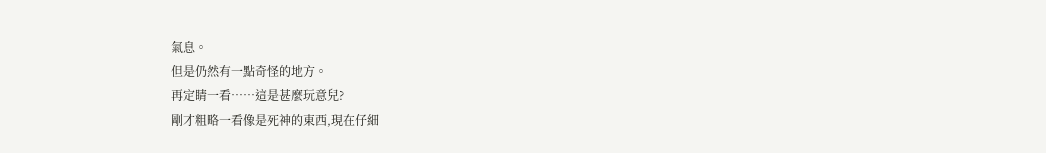氣息。
但是仍然有一點奇怪的地方。
再定睛一看……這是甚麼玩意兒?
剛才粗略一看像是死神的東西,現在仔細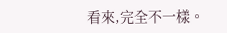看來,完全不一樣。